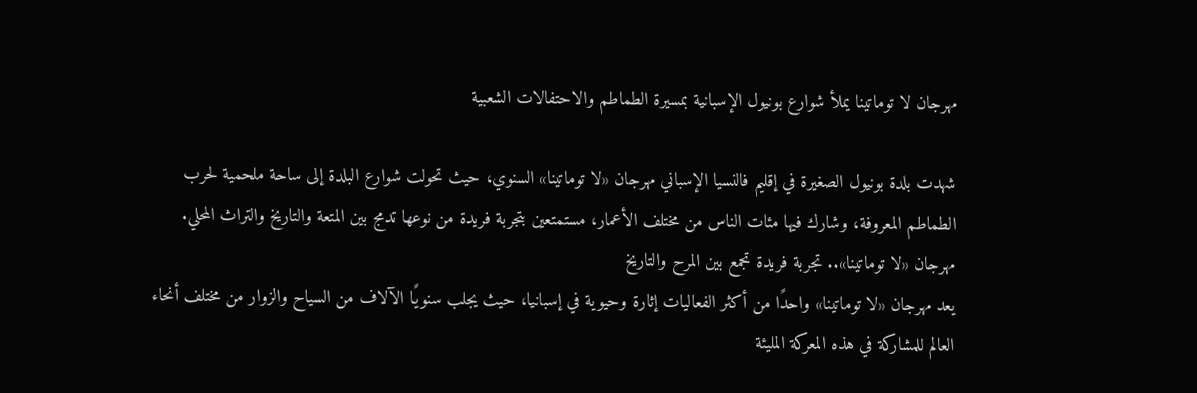مهرجان لا توماتينا يملأ شوارع بونيول الإسبانية بمسيرة الطماطم والاحتفالات الشعبية

شهدت بلدة بونيول الصغيرة في إقليم فالنسيا الإسباني مهرجان «لا توماتينا» السنوي، حيث تحولت شوارع البلدة إلى ساحة ملحمية لحرب الطماطم المعروفة، وشارك فيها مئات الناس من مختلف الأعمار، مستمتعين بتجربة فريدة من نوعها تدمج بين المتعة والتاريخ والتراث المحلي.
مهرجان «لا توماتينا».. تجربة فريدة تجمع بين المرح والتاريخ
يعد مهرجان «لا توماتينا» واحدًا من أكثر الفعاليات إثارة وحيوية في إسبانيا، حيث يجلب سنويًا الآلاف من السياح والزوار من مختلف أنحاء العالم للمشاركة في هذه المعركة المليئة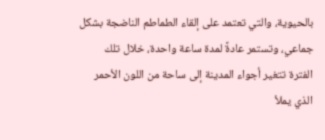بالحيوية، والتي تعتمد على إلقاء الطماطم الناضجة بشكل جماعي، وتستمر عادةً لمدة ساعة واحدة، خلال تلك الفترة تتغير أجواء المدينة إلى ساحة من اللون الأحمر الذي يملأ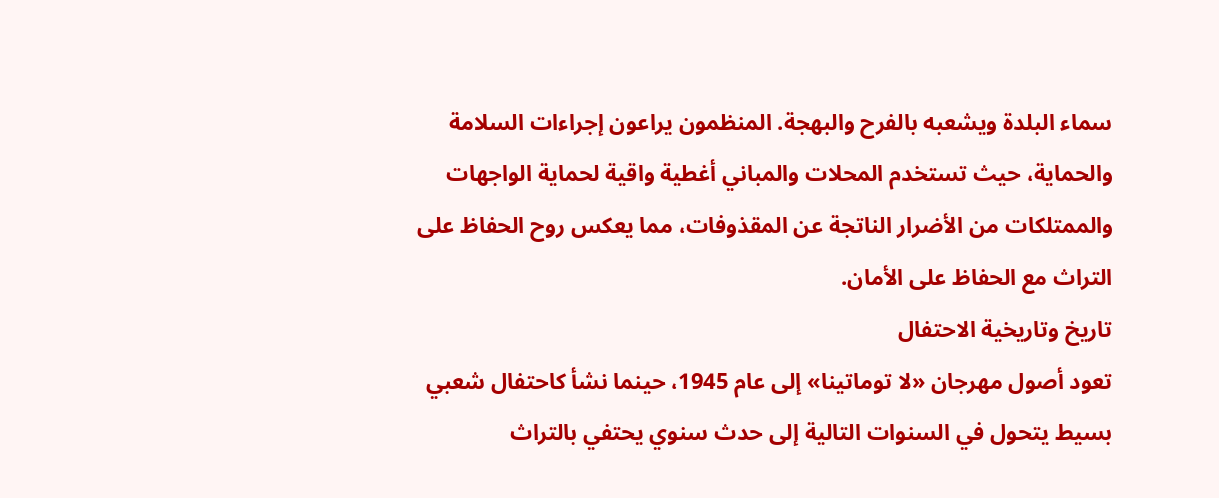سماء البلدة ويشعبه بالفرح والبهجة. المنظمون يراعون إجراءات السلامة والحماية، حيث تستخدم المحلات والمباني أغطية واقية لحماية الواجهات والممتلكات من الأضرار الناتجة عن المقذوفات، مما يعكس روح الحفاظ على التراث مع الحفاظ على الأمان.
تاريخ وتاريخية الاحتفال
تعود أصول مهرجان «لا توماتينا» إلى عام 1945، حينما نشأ كاحتفال شعبي بسيط يتحول في السنوات التالية إلى حدث سنوي يحتفي بالتراث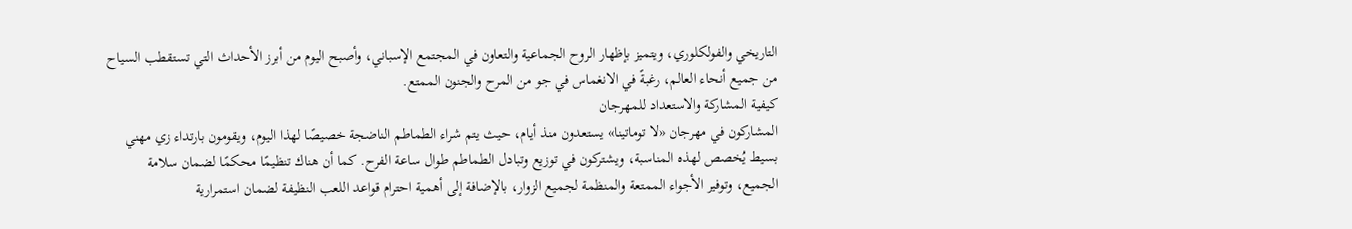التاريخي والفولكلوري، ويتميز بإظهار الروح الجماعية والتعاون في المجتمع الإسباني، وأصبح اليوم من أبرز الأحداث التي تستقطب السياح من جميع أنحاء العالم، رغبةً في الانغماس في جو من المرح والجنون الممتع.
كيفية المشاركة والاستعداد للمهرجان
المشاركون في مهرجان «لا توماتينا» يستعدون منذ أيام، حيث يتم شراء الطماطم الناضجة خصيصًا لهذا اليوم، ويقومون بارتداء زي مهني بسيط يُخصص لهذه المناسبة، ويشتركون في توزيع وتبادل الطماطم طوال ساعة الفرح. كما أن هناك تنظيمًا محكمًا لضمان سلامة الجميع، وتوفير الأجواء الممتعة والمنظمة لجميع الزوار، بالإضافة إلى أهمية احترام قواعد اللعب النظيفة لضمان استمرارية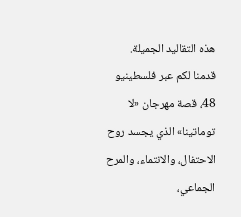هذه التقاليد الجميلة.
قدمنا لكم عبر فلسطينيو 48، قصة مهرجان «لا توماتينا» الذي يجسد روح الاحتفال، والانتماء، والمرح الجماعي،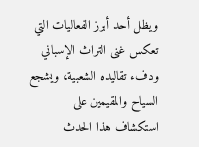ويظل أحد أبرز الفعاليات التي تعكس غنى التراث الإسباني ودفء تقاليده الشعبية، ويشجع السياح والمقيمين على استكشاف هذا الحدث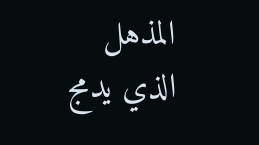المذهل الذي يدمج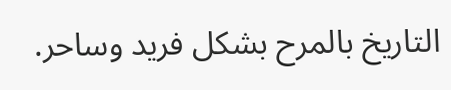التاريخ بالمرح بشكل فريد وساحر.